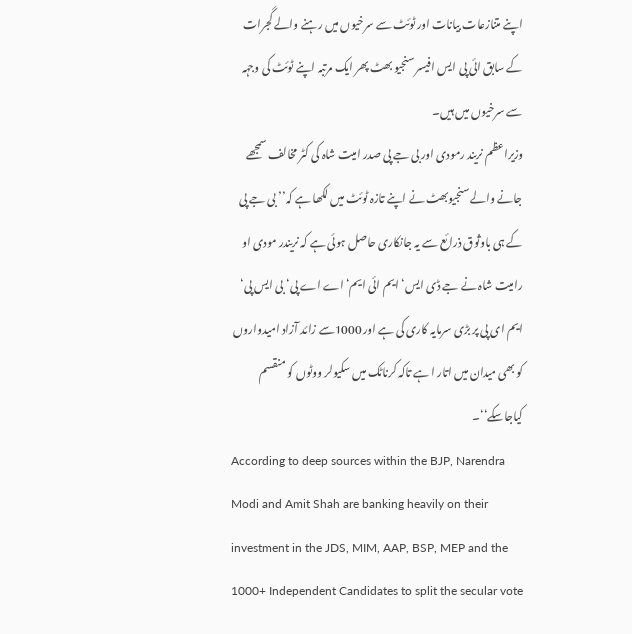اپنے متنازعات بیانات اور ٹوئٹ سے سرخیوں میں رہنے والے گجرات کے سابق ائی پی ایس افیسر سنجیو بھٹ پھر ایک مرتبہ اپنے ٹوئٹ کی وجہہ سے سرخیوں میں ہیں۔
وزیراعظم نریند رمودی اور بی جے پی صدر امیت شاہ کی کٹر مخالف سمجھے جانے والے سنجیوبھٹ نے اپنے تازہ ٹوئٹ میں لکھا ہے کہ’’ بی جے پی کے ہی باوثوق ذرائع سے یہ جانکاری حاصل ہوئی ہے کہ نریندر مودی او رامیت شاہ نے جے ڈی ایس‘ ایم ائی ایم‘ اے اے پی‘ بی ایس پی‘ ایم ای پی پر بڑی سرمایہ کاری کی ہے اور 1000سے زائد آزاد امیدواروں کو بھی میدان میں اتار ا ہے تاکہ کرناٹک میں سکیولر ووٹوں کو منقسم کیاجاسکے‘‘۔
According to deep sources within the BJP, Narendra Modi and Amit Shah are banking heavily on their investment in the JDS, MIM, AAP, BSP, MEP and the 1000+ Independent Candidates to split the secular vote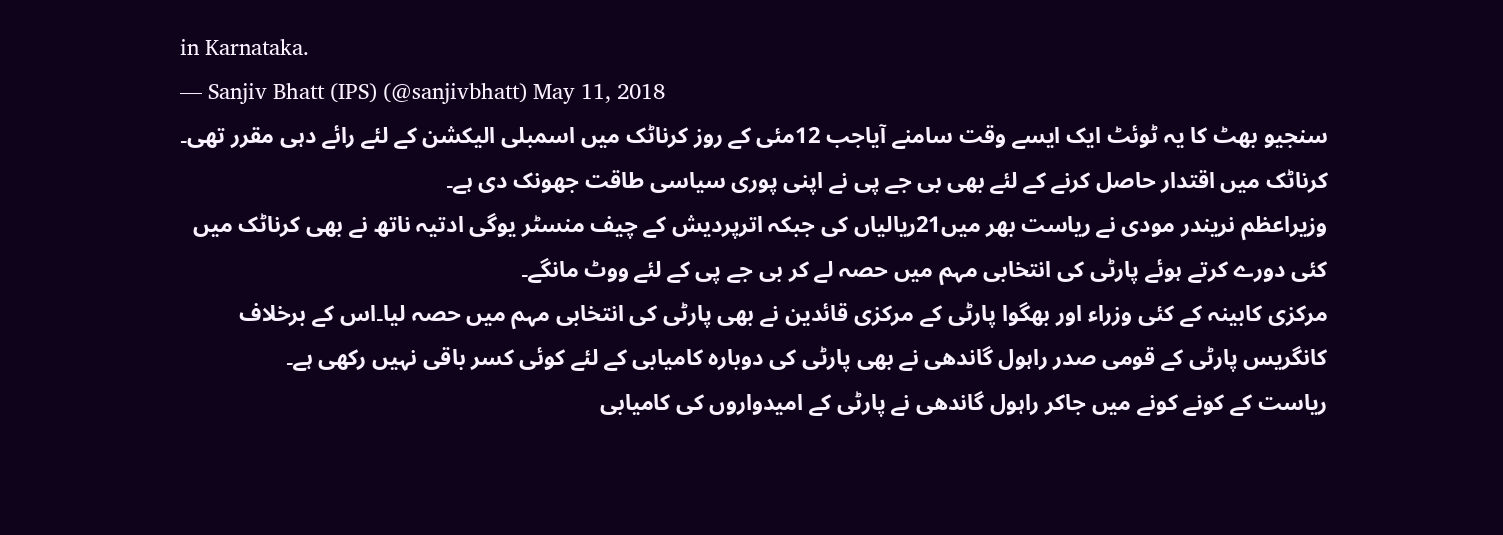in Karnataka.
— Sanjiv Bhatt (IPS) (@sanjivbhatt) May 11, 2018
سنجیو بھٹ کا یہ ٹوئٹ ایک ایسے وقت سامنے آیاجب 12مئی کے روز کرناٹک میں اسمبلی الیکشن کے لئے رائے دہی مقرر تھی۔ کرناٹک میں اقتدار حاصل کرنے کے لئے بھی بی جے پی نے اپنی پوری سیاسی طاقت جھونک دی ہے۔
وزیراعظم نریندر مودی نے ریاست بھر میں21ریالیاں کی جبکہ اترپردیش کے چیف منسٹر یوگی ادتیہ ناتھ نے بھی کرناٹک میں کئی دورے کرتے ہوئے پارٹی کی انتخابی مہم میں حصہ لے کر بی جے پی کے لئے ووٹ مانگے۔
مرکزی کابینہ کے کئی وزراء اور بھگوا پارٹی کے مرکزی قائدین نے بھی پارٹی کی انتخابی مہم میں حصہ لیا۔اس کے برخلاف کانگریس پارٹی کے قومی صدر راہول گاندھی نے بھی پارٹی کی دوبارہ کامیابی کے لئے کوئی کسر باقی نہیں رکھی ہے۔
ریاست کے کونے کونے میں جاکر راہول گاندھی نے پارٹی کے امیدواروں کی کامیابی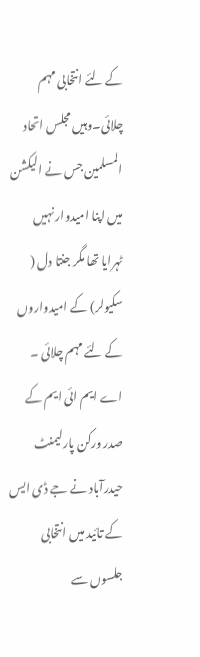کے لئے انتخابی مہم چلائی۔وہیں مجلس اتحاد المسلمین جس نے الیکشن میں اپنا امیدوار نہیں ٹہرایا تھا مگر جنتا دل ( سکیولر) کے امیدواروں کے لئے مہم چلائی ۔
اے ایم ائی ایم کے صدر ورکن پارلیمنٹ حیدرآباد نے جے ڈی ایس کے تائید میں انتخابی جلسوں سے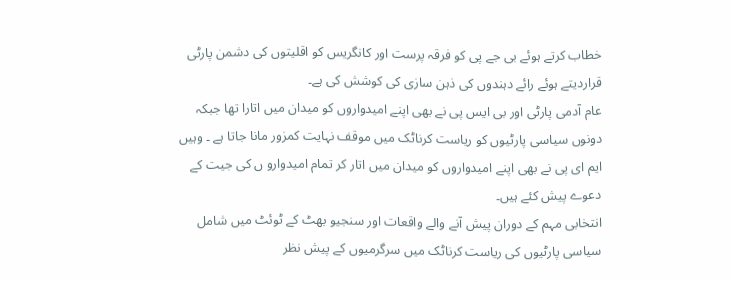خطاب کرتے ہوئے بی جے پی کو فرقہ پرست اور کانگریس کو اقلیتوں کی دشمن پارٹی قراردیتے ہوئے رائے دہندوں کی ذہن سازی کی کوشش کی ہے۔
عام آدمی پارٹی اور بی ایس پی نے بھی اپنے امیدواروں کو میدان میں اتارا تھا جبکہ دونوں سیاسی پارٹیوں کو ریاست کرناٹک میں موقف نہایت کمزور مانا جاتا ہے ۔ وہیں ایم ای پی نے بھی اپنے امیدواروں کو میدان میں اتار کر تمام امیدوارو ں کی جیت کے دعوے پیش کئے ہیں۔
انتخابی مہم کے دوران پیش آنے والے واقعات اور سنجیو بھٹ کے ٹوئٹ میں شامل سیاسی پارٹیوں کی ریاست کرناٹک میں سرگرمیوں کے پیش نظر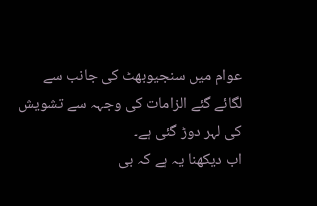عوام میں سنجیوبھٹ کی جانب سے لگائے گئے الزامات کی وجہہ سے تشویش کی لہر دوڑ گئی ہے۔
اب دیکھنا یہ ہے کہ بی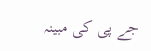جے پی کی مبینہ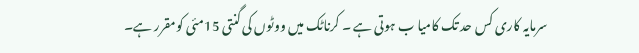سرمایہ کاری کس حد تک کامیا ب ہوتی ہے ۔ کرناٹک میں ووٹوں کی گنتی 15مئی کومقرر ہے۔